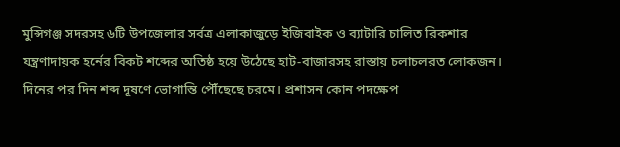মুন্সিগঞ্জ সদরসহ ৬টি উপজেলার সর্বত্র এলাকাজুড়ে ইজিবাইক ও ব্যাটারি চালিত রিকশার যন্ত্রণাদায়ক হর্নের বিকট শব্দের অতিষ্ঠ হয়ে উঠেছে হাট-বাজারসহ রাস্তায় চলাচলরত লোকজন। দিনের পর দিন শব্দ দূষণে ভোগান্তি পৌঁছেছে চরমে। প্রশাসন কোন পদক্ষেপ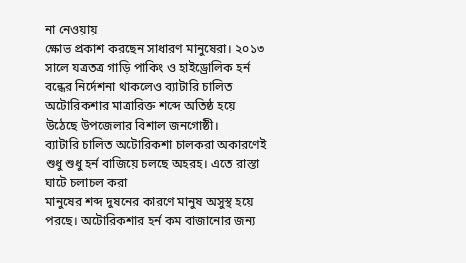না নেওয়ায়
ক্ষোভ প্রকাশ করছেন সাধারণ মানুষেরা। ২০১৩ সালে যত্রতত্র গাড়ি পাকিং ও হাইড্রোলিক হর্ন বন্ধের নির্দেশনা থাকলেও ব্যাটারি চালিত অটোরিকশার মাত্রারিক্ত শব্দে অতিষ্ঠ হয়ে উঠেছে উপজেলার বিশাল জনগোষ্ঠী।
ব্যাটারি চালিত অটোরিকশা চালকরা অকারণেই শুধু শুধু হর্ন বাজিয়ে চলছে অহরহ। এতে রাস্তা ঘাটে চলাচল করা
মানুষের শব্দ দুষনের কারণে মানুষ অসুস্থ হয়ে পরছে। অটোরিকশার হর্ন কম বাজানোর জন্য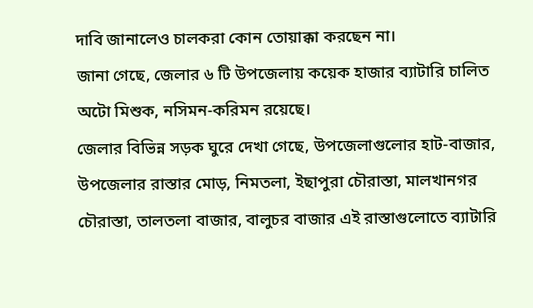দাবি জানালেও চালকরা কোন তোয়াক্কা করছেন না।
জানা গেছে, জেলার ৬ টি উপজেলায় কয়েক হাজার ব্যাটারি চালিত অটো মিশুক, নসিমন-করিমন রয়েছে।
জেলার বিভিন্ন সড়ক ঘুরে দেখা গেছে, উপজেলাগুলোর হাট-বাজার, উপজেলার রাস্তার মোড়, নিমতলা, ইছাপুরা চৌরাস্তা, মালখানগর চৌরাস্তা, তালতলা বাজার, বালুচর বাজার এই রাস্তাগুলোতে ব্যাটারি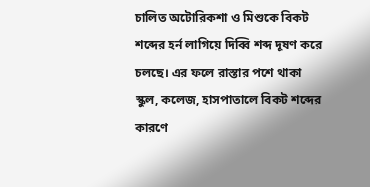চালিত অটোরিকশা ও মিশুকে বিকট শব্দের হর্ন লাগিয়ে দিব্বি শব্দ দূষণ করে চলছে। এর ফলে রাস্তার পশে থাকা স্কুল, কলেজ, হাসপাতালে বিকট শব্দের কারণে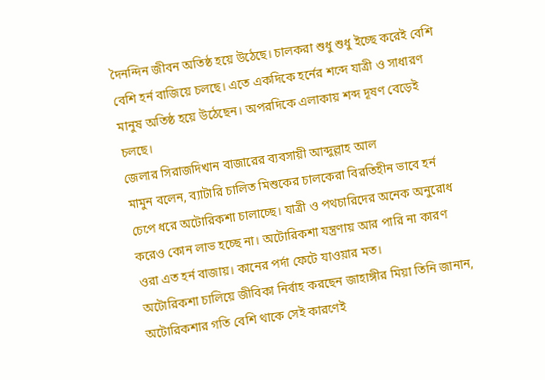দৈনন্দিন জীবন অতিষ্ঠ হয়ে উঠেছে। চালকরা শুধু শুধু ইচ্ছে করেই বেশি বেশি হর্ন বাজিয়ে চলছে। এতে একদিকে হর্নের শব্দে যাত্রী ও সাধারণ মানুষ অতিষ্ঠ হয়ে উঠেছেন। অপরদিকে এলাকায় শব্দ দূষণ বেড়েই চলছে।
জেলার সিরাজদিখান বাজারের ব্যবসায়ী আব্দুল্লাহ আল
মামুন বলেন, ব্যাটারি চালিত মিশুকের চালকেরা বিরতিহীন ভাবে হর্ন চেপে ধরে অটোরিকশা চালাচ্ছে। যাত্রী ও পথচারিদের অনেক অনুরোধ করেও কোন লাভ হচ্ছে না। অটোরিকশা যন্ত্রণায় আর পারি না কারণ ওরা এত হর্ন বাজায়। কানের পর্দা ফেটে যাওয়ার মত।
অটোরিকশা চালিয়ে জীবিকা নির্বাহ করছেন জাহাঙ্গীর মিয়া তিনি জানান, অটোরিকশার গতি বেশি থাকে সেই কারণেই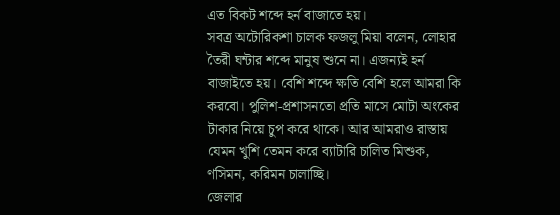এত বিকট শব্দে হর্ন বাজাতে হয়।
সবত্র অটোরিকশা চালক ফজলু মিয়া বলেন, লোহার তৈরী ঘন্টার শব্দে মানুষ শুনে না। এজন্যই হর্ন বাজাইতে হয়। বেশি শব্দে ক্ষতি বেশি হলে আমরা কি করবো। পুলিশ-প্রশাসনতো প্রতি মাসে মোটা অংকের টাকার নিয়ে চুপ করে থাকে। আর আমরাও রাস্তায় যেমন খুশি তেমন করে ব্যাটারি চালিত মিশুক, ণসিমন, করিমন চালাচ্ছি।
জেলার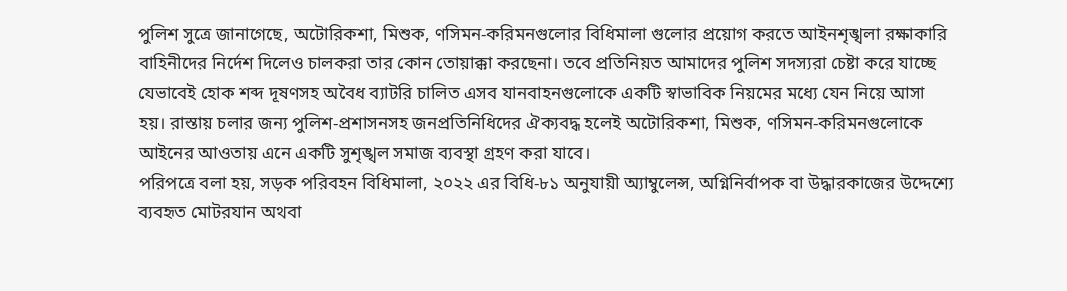পুলিশ সুত্রে জানাগেছে, অটোরিকশা, মিশুক, ণসিমন-করিমনগুলোর বিধিমালা গুলোর প্রয়োগ করতে আইনশৃঙ্খলা রক্ষাকারি বাহিনীদের নির্দেশ দিলেও চালকরা তার কোন তোয়াক্কা করছেনা। তবে প্রতিনিয়ত আমাদের পুলিশ সদস্যরা চেষ্টা করে যাচ্ছে যেভাবেই হোক শব্দ দূষণসহ অবৈধ ব্যাটরি চালিত এসব যানবাহনগুলোকে একটি স্বাভাবিক নিয়মের মধ্যে যেন নিয়ে আসা হয়। রাস্তায় চলার জন্য পুলিশ-প্রশাসনসহ জনপ্রতিনিধিদের ঐক্যবদ্ধ হলেই অটোরিকশা, মিশুক, ণসিমন-করিমনগুলোকে আইনের আওতায় এনে একটি সুশৃঙ্খল সমাজ ব্যবস্থা গ্রহণ করা যাবে।
পরিপত্রে বলা হয়, সড়ক পরিবহন বিধিমালা, ২০২২ এর বিধি-৮১ অনুযায়ী অ্যাম্বুলেন্স, অগ্নিনির্বাপক বা উদ্ধারকাজের উদ্দেশ্যে ব্যবহৃত মোটরযান অথবা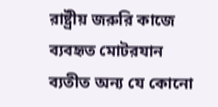রাষ্ট্রীয় জরুরি কাজে ব্যবহৃত মোটরযান ব্যতীত অন্য যে কোনো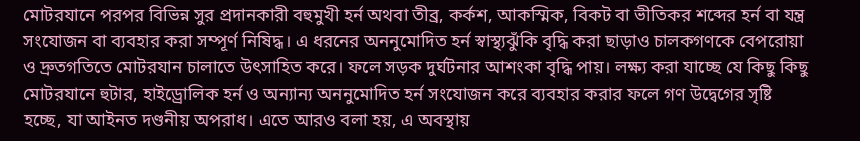মোটরযানে পরপর বিভিন্ন সুর প্রদানকারী বহুমুখী হর্ন অথবা তীব্র, কর্কশ, আকস্মিক, বিকট বা ভীতিকর শব্দের হর্ন বা যন্ত্র সংযোজন বা ব্যবহার করা সম্পূর্ণ নিষিদ্ধ। এ ধরনের অননুমোদিত হর্ন স্বাস্থ্যঝুঁকি বৃদ্ধি করা ছাড়াও চালকগণকে বেপরোয়া ও দ্রুতগতিতে মোটরযান চালাতে উৎসাহিত করে। ফলে সড়ক দুর্ঘটনার আশংকা বৃদ্ধি পায়। লক্ষ্য করা যাচ্ছে যে কিছু কিছু মোটরযানে হুটার, হাইড্রোলিক হর্ন ও অন্যান্য অননুমোদিত হর্ন সংযোজন করে ব্যবহার করার ফলে গণ উদ্বেগের সৃষ্টি হচ্ছে, যা আইনত দণ্ডনীয় অপরাধ। এতে আরও বলা হয়, এ অবস্থায়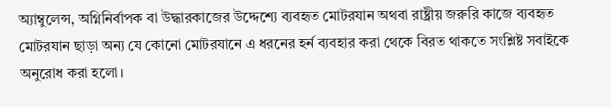অ্যাম্বুলেন্স, অগ্নিনির্বাপক বা উদ্ধারকাজের উদ্দেশ্যে ব্যবহৃত মোটরযান অথবা রাষ্ট্রীয় জরুরি কাজে ব্যবহৃত মোটরযান ছাড়া অন্য যে কোনো মোটরযানে এ ধরনের হর্ন ব্যবহার করা থেকে বিরত থাকতে সংশ্লিষ্ট সবাইকে অনুরোধ করা হলো।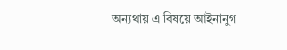অন্যথায় এ বিষয়ে আইনানুগ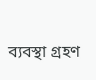ব্যবস্থা গ্রহণ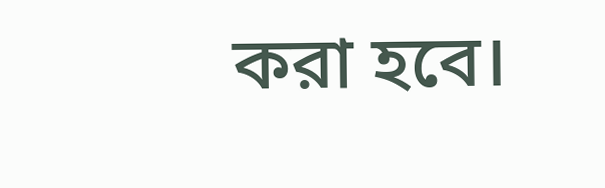করা হবে।